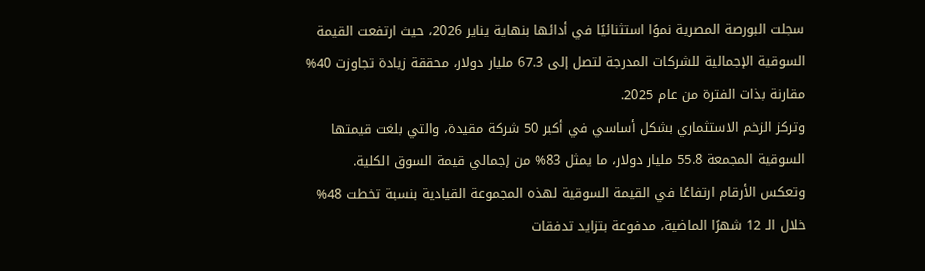سجلت البورصة المصرية نموًا استثنائيًا في أدائها بنهاية يناير 2026، حيث ارتفعت القيمة السوقية الإجمالية للشركات المدرجة لتصل إلى 67.3 مليار دولار، محققة زيادة تجاوزت 40% مقارنة بذات الفترة من عام 2025.
وتركز الزخم الاستثماري بشكل أساسي في أكبر 50 شركة مقيدة، والتي بلغت قيمتها السوقية المجمعة 55.8 مليار دولار، ما يمثل 83% من إجمالي قيمة السوق الكلية.
وتعكس الأرقام ارتفاعًا في القيمة السوقية لهذه المجموعة القيادية بنسبة تخطت 48% خلال الـ 12 شهرًا الماضية، مدفوعة بتزايد تدفقات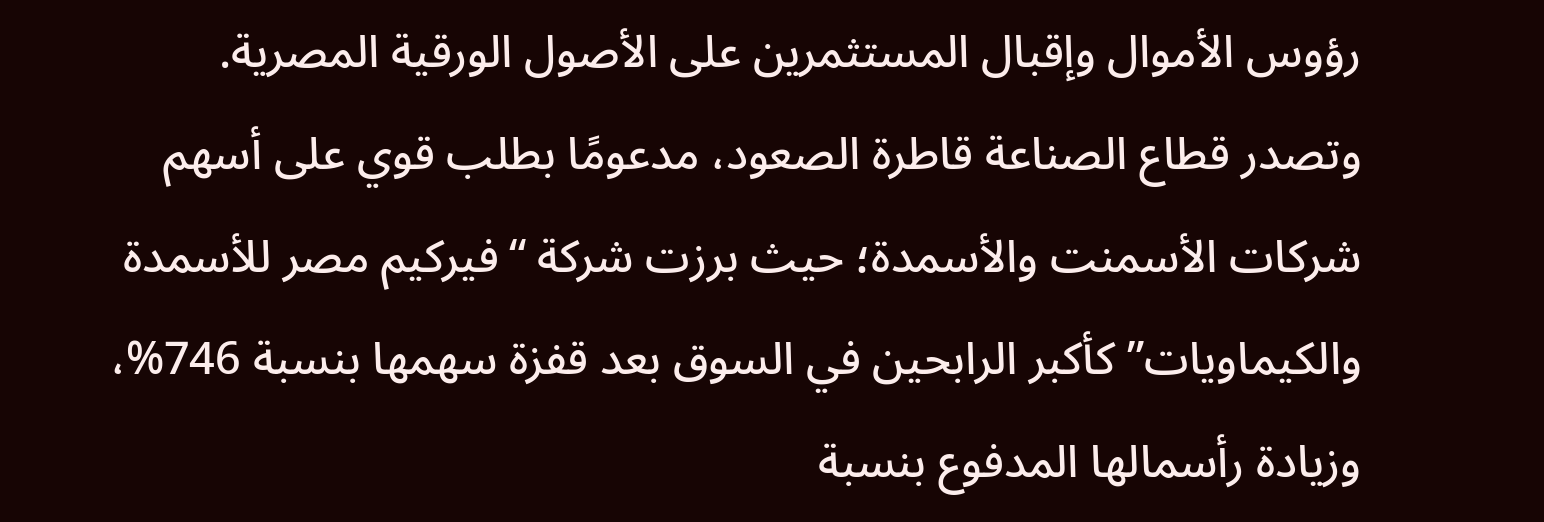رؤوس الأموال وإقبال المستثمرين على الأصول الورقية المصرية.
وتصدر قطاع الصناعة قاطرة الصعود، مدعومًا بطلب قوي على أسهم شركات الأسمنت والأسمدة؛ حيث برزت شركة “فيركيم مصر للأسمدة والكيماويات” كأكبر الرابحين في السوق بعد قفزة سهمها بنسبة 746%، وزيادة رأسمالها المدفوع بنسبة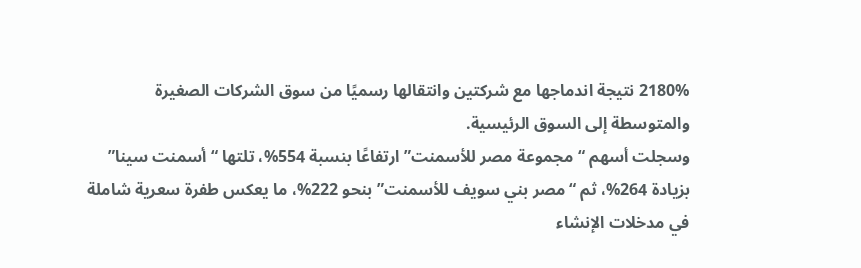2180% نتيجة اندماجها مع شركتين وانتقالها رسميًا من سوق الشركات الصغيرة والمتوسطة إلى السوق الرئيسية.
وسجلت أسهم “مجموعة مصر للأسمنت” ارتفاعًا بنسبة 554%، تلتها “أسمنت سينا” بزيادة 264%، ثم “مصر بني سويف للأسمنت” بنحو 222%، ما يعكس طفرة سعرية شاملة في مدخلات الإنشاء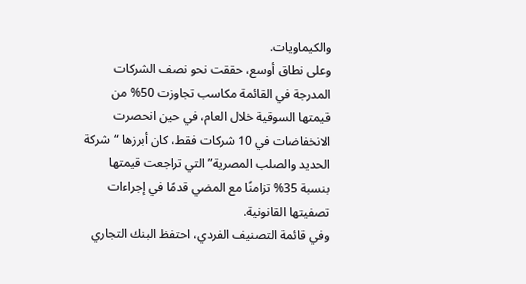والكيماويات.
وعلى نطاق أوسع، حققت نحو نصف الشركات المدرجة في القائمة مكاسب تجاوزت 50% من قيمتها السوقية خلال العام، في حين انحصرت الانخفاضات في 10 شركات فقط، كان أبرزها “شركة الحديد والصلب المصرية” التي تراجعت قيمتها بنسبة 35% تزامنًا مع المضي قدمًا في إجراءات تصفيتها القانونية.
وفي قائمة التصنيف الفردي، احتفظ البنك التجاري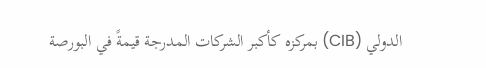الدولي (CIB) بمركزه كأكبر الشركات المدرجة قيمةً في البورصة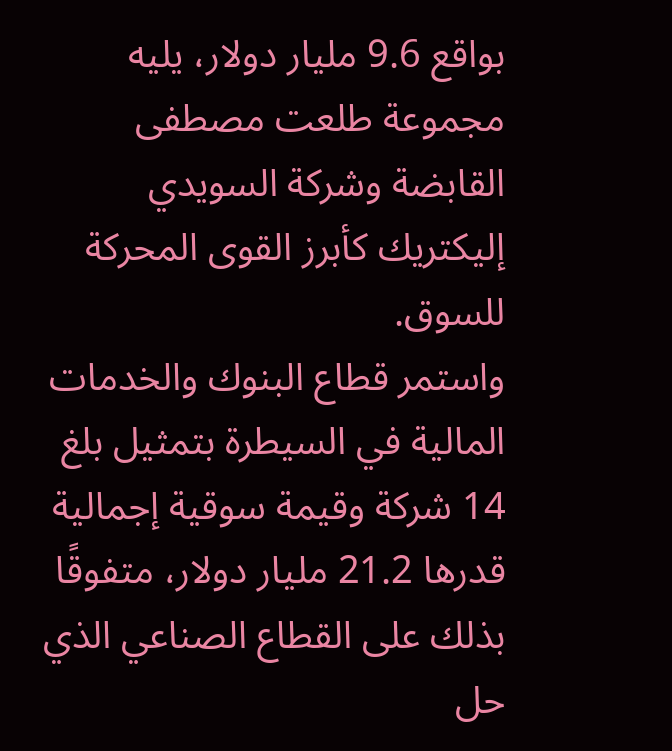بواقع 9.6 مليار دولار، يليه مجموعة طلعت مصطفى القابضة وشركة السويدي إليكتريك كأبرز القوى المحركة للسوق.
واستمر قطاع البنوك والخدمات المالية في السيطرة بتمثيل بلغ 14 شركة وقيمة سوقية إجمالية قدرها 21.2 مليار دولار، متفوقًا بذلك على القطاع الصناعي الذي حل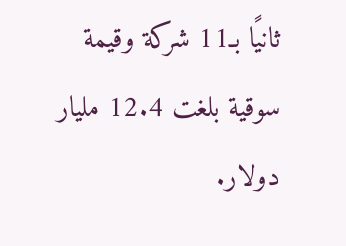ثانيًا بـ11 شركة وقيمة سوقية بلغت 12.4 مليار دولار.